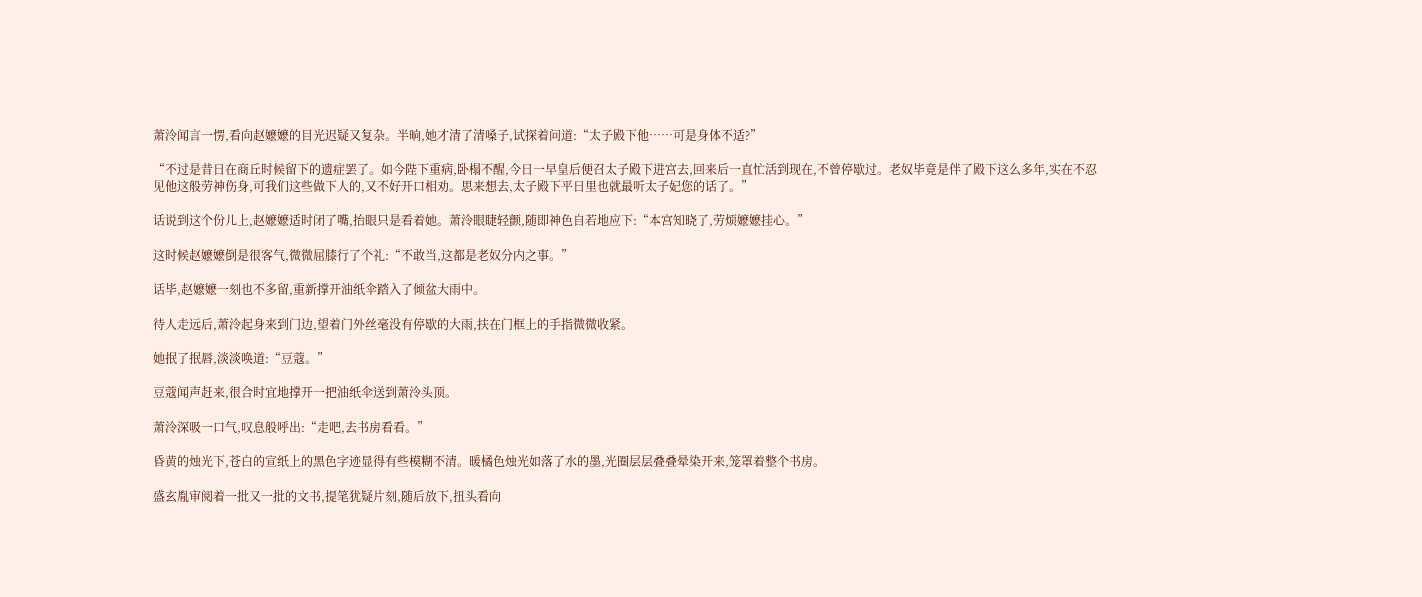萧泠闻言一愣,看向赵嬷嬷的目光迟疑又复杂。半晌,她才清了清嗓子,试探着问道:“太子殿下他……可是身体不适?”

“不过是昔日在商丘时候留下的遗症罢了。如今陛下重病,卧榻不醒,今日一早皇后便召太子殿下进宫去,回来后一直忙活到现在,不曾停歇过。老奴毕竟是伴了殿下这么多年,实在不忍见他这般劳神伤身,可我们这些做下人的,又不好开口相劝。思来想去,太子殿下平日里也就最听太子妃您的话了。”

话说到这个份儿上,赵嬷嬷适时闭了嘴,抬眼只是看着她。萧泠眼睫轻颤,随即神色自若地应下:“本宫知晓了,劳烦嬷嬷挂心。”

这时候赵嬷嬷倒是很客气,微微屈膝行了个礼:“不敢当,这都是老奴分内之事。”

话毕,赵嬷嬷一刻也不多留,重新撑开油纸伞踏入了倾盆大雨中。

待人走远后,萧泠起身来到门边,望着门外丝毫没有停歇的大雨,扶在门框上的手指微微收紧。

她抿了抿唇,淡淡唤道:“豆蔻。”

豆蔻闻声赶来,很合时宜地撑开一把油纸伞送到萧泠头顶。

萧泠深吸一口气,叹息般呼出:“走吧,去书房看看。”

昏黄的烛光下,苍白的宣纸上的黑色字迹显得有些模糊不清。暖橘色烛光如落了水的墨,光圈层层叠叠晕染开来,笼罩着整个书房。

盛玄胤审阅着一批又一批的文书,提笔犹疑片刻,随后放下,扭头看向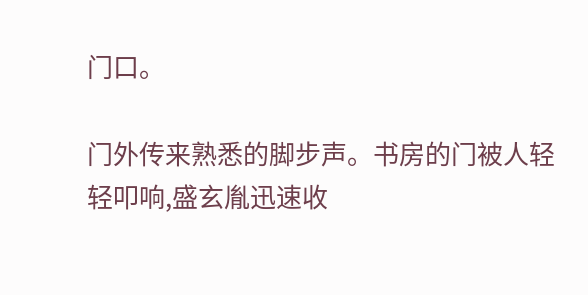门口。

门外传来熟悉的脚步声。书房的门被人轻轻叩响,盛玄胤迅速收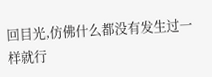回目光,仿佛什么都没有发生过一样就行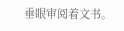垂眼审阅着文书。